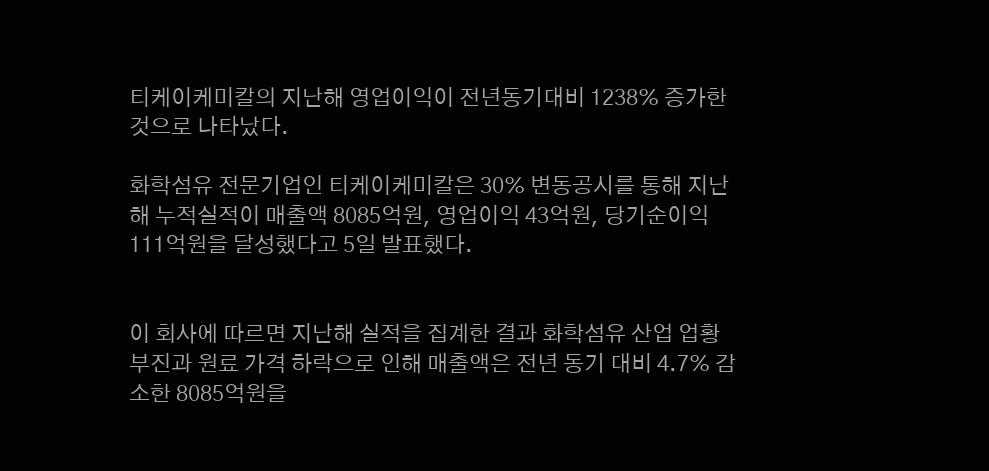티케이케미칼의 지난해 영업이익이 전년동기대비 1238% 증가한 것으로 나타났다.

화학섬유 전문기업인 티케이케미칼은 30% 변동공시를 통해 지난해 누적실적이 매출액 8085억원, 영업이익 43억원, 당기순이익 111억원을 달성했다고 5일 발표했다.


이 회사에 따르면 지난해 실적을 집계한 결과 화학섬유 산업 업황 부진과 원료 가격 하락으로 인해 매출액은 전년 동기 대비 4.7% 감소한 8085억원을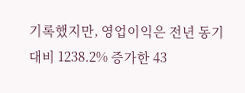기록했지만, 영업이익은 전년 동기 대비 1238.2% 증가한 43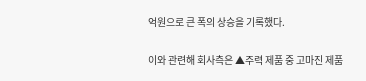억원으로 큰 폭의 상승을 기록했다.

이와 관련해 회사측은 ▲주력 제품 중 고마진 제품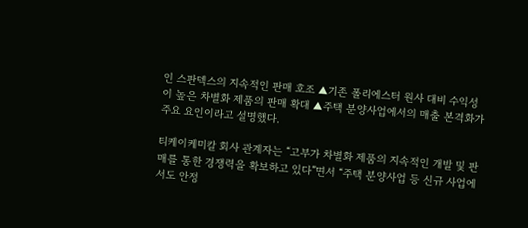인 스판덱스의 지속적인 판매 호조 ▲기존 폴리에스터 원사 대비 수익성이 높은 차별화 제품의 판매 확대 ▲주택 분양사업에서의 매출 본격화가 주요 요인이라고 설명했다.

티케이케미칼 회사 관계자는 “고부가 차별화 제품의 지속적인 개발 및 판매를 통한 경쟁력을 확보하고 있다”면서 “주택 분양사업 등 신규 사업에서도 안정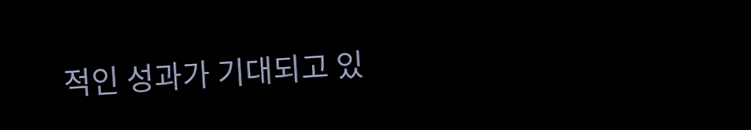적인 성과가 기대되고 있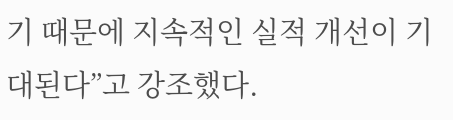기 때문에 지속적인 실적 개선이 기대된다”고 강조했다.